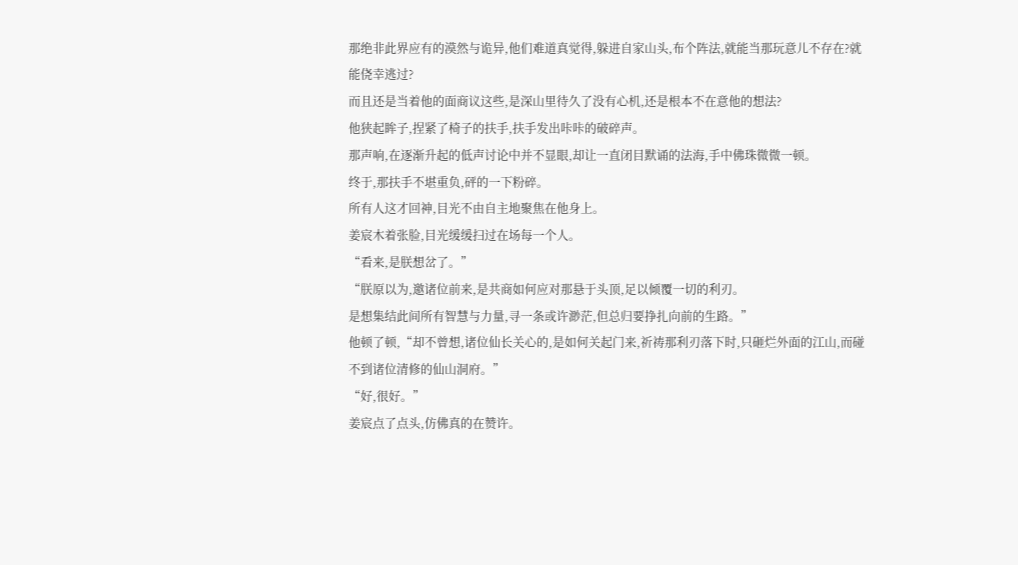那绝非此界应有的漠然与诡异,他们难道真觉得,躲进自家山头,布个阵法,就能当那玩意儿不存在?就能侥幸逃过?
而且还是当着他的面商议这些,是深山里待久了没有心机,还是根本不在意他的想法?
他狭起眸子,捏紧了椅子的扶手,扶手发出咔咔的破碎声。
那声响,在逐渐升起的低声讨论中并不显眼,却让一直闭目默诵的法海,手中佛珠微微一顿。
终于,那扶手不堪重负,砰的一下粉碎。
所有人这才回神,目光不由自主地聚焦在他身上。
姜宸木着张脸,目光缓缓扫过在场每一个人。
“看来,是朕想岔了。”
“朕原以为,邀诸位前来,是共商如何应对那悬于头顶,足以倾覆一切的利刃。
是想集结此间所有智慧与力量,寻一条或许渺茫,但总归要挣扎向前的生路。”
他顿了顿,“却不曾想,诸位仙长关心的,是如何关起门来,祈祷那利刃落下时,只砸烂外面的江山,而碰不到诸位清修的仙山洞府。”
“好,很好。”
姜宸点了点头,仿佛真的在赞许。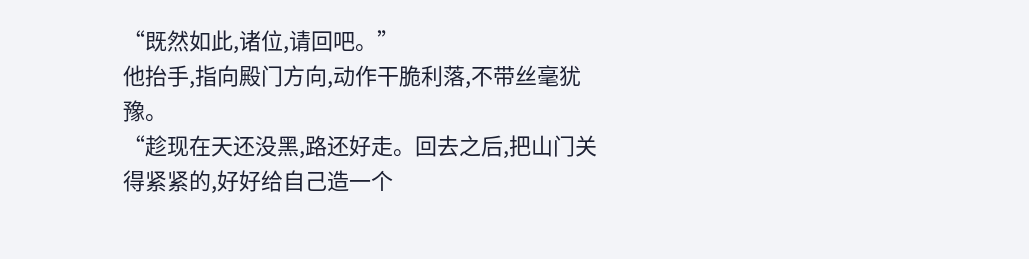“既然如此,诸位,请回吧。”
他抬手,指向殿门方向,动作干脆利落,不带丝毫犹豫。
“趁现在天还没黑,路还好走。回去之后,把山门关得紧紧的,好好给自己造一个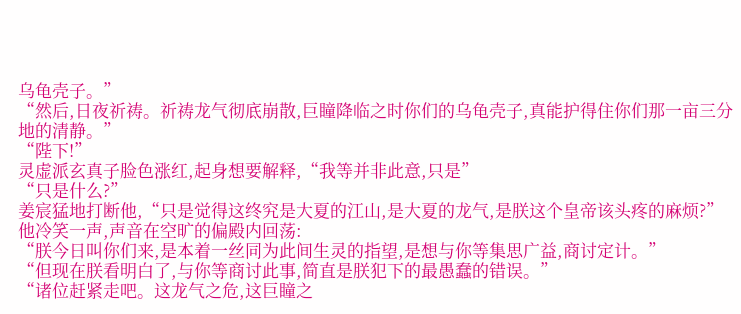乌龟壳子。”
“然后,日夜祈祷。祈祷龙气彻底崩散,巨瞳降临之时你们的乌龟壳子,真能护得住你们那一亩三分地的清静。”
“陛下!”
灵虚派玄真子脸色涨红,起身想要解释,“我等并非此意,只是”
“只是什么?”
姜宸猛地打断他,“只是觉得这终究是大夏的江山,是大夏的龙气,是朕这个皇帝该头疼的麻烦?”
他冷笑一声,声音在空旷的偏殿内回荡:
“朕今日叫你们来,是本着一丝同为此间生灵的指望,是想与你等集思广益,商讨定计。”
“但现在朕看明白了,与你等商讨此事,简直是朕犯下的最愚蠢的错误。”
“诸位赶紧走吧。这龙气之危,这巨瞳之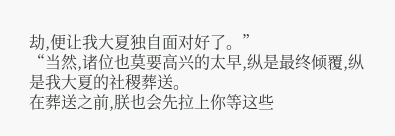劫,便让我大夏独自面对好了。”
“当然,诸位也莫要高兴的太早,纵是最终倾覆,纵是我大夏的社稷葬送。
在葬送之前,朕也会先拉上你等这些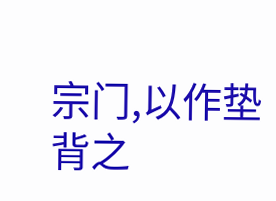宗门,以作垫背之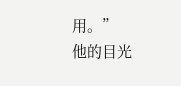用。”
他的目光